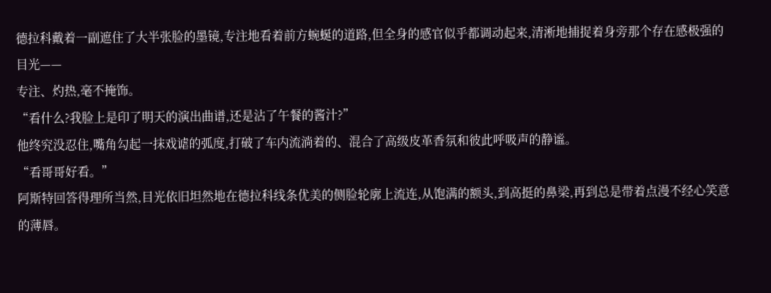德拉科戴着一副遮住了大半张脸的墨镜,专注地看着前方蜿蜒的道路,但全身的感官似乎都调动起来,清淅地捕捉着身旁那个存在感极强的目光——
专注、灼热,毫不掩饰。
“看什么?我脸上是印了明天的演出曲谱,还是沾了午餐的酱汁?”
他终究没忍住,嘴角勾起一抹戏谑的弧度,打破了车内流淌着的、混合了高级皮革香氛和彼此呼吸声的静谧。
“看哥哥好看。”
阿斯特回答得理所当然,目光依旧坦然地在德拉科线条优美的侧脸轮廓上流连,从饱满的额头,到高挺的鼻梁,再到总是带着点漫不经心笑意的薄唇。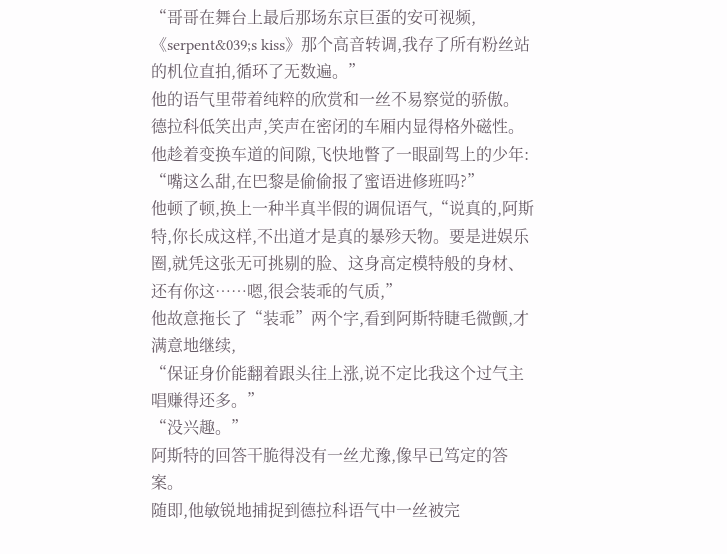“哥哥在舞台上最后那场东京巨蛋的安可视频,《serpent&039;s kiss》那个高音转调,我存了所有粉丝站的机位直拍,循环了无数遍。”
他的语气里带着纯粹的欣赏和一丝不易察觉的骄傲。
德拉科低笑出声,笑声在密闭的车厢内显得格外磁性。
他趁着变换车道的间隙,飞快地瞥了一眼副驾上的少年:
“嘴这么甜,在巴黎是偷偷报了蜜语进修班吗?”
他顿了顿,换上一种半真半假的调侃语气,“说真的,阿斯特,你长成这样,不出道才是真的暴殄天物。要是进娱乐圈,就凭这张无可挑剔的脸、这身高定模特般的身材、还有你这……嗯,很会装乖的气质,”
他故意拖长了“装乖”两个字,看到阿斯特睫毛微颤,才满意地继续,
“保证身价能翻着跟头往上涨,说不定比我这个过气主唱赚得还多。”
“没兴趣。”
阿斯特的回答干脆得没有一丝尤豫,像早已笃定的答案。
随即,他敏锐地捕捉到德拉科语气中一丝被完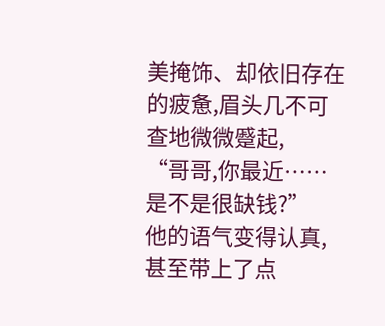美掩饰、却依旧存在的疲惫,眉头几不可查地微微蹙起,
“哥哥,你最近……是不是很缺钱?”
他的语气变得认真,甚至带上了点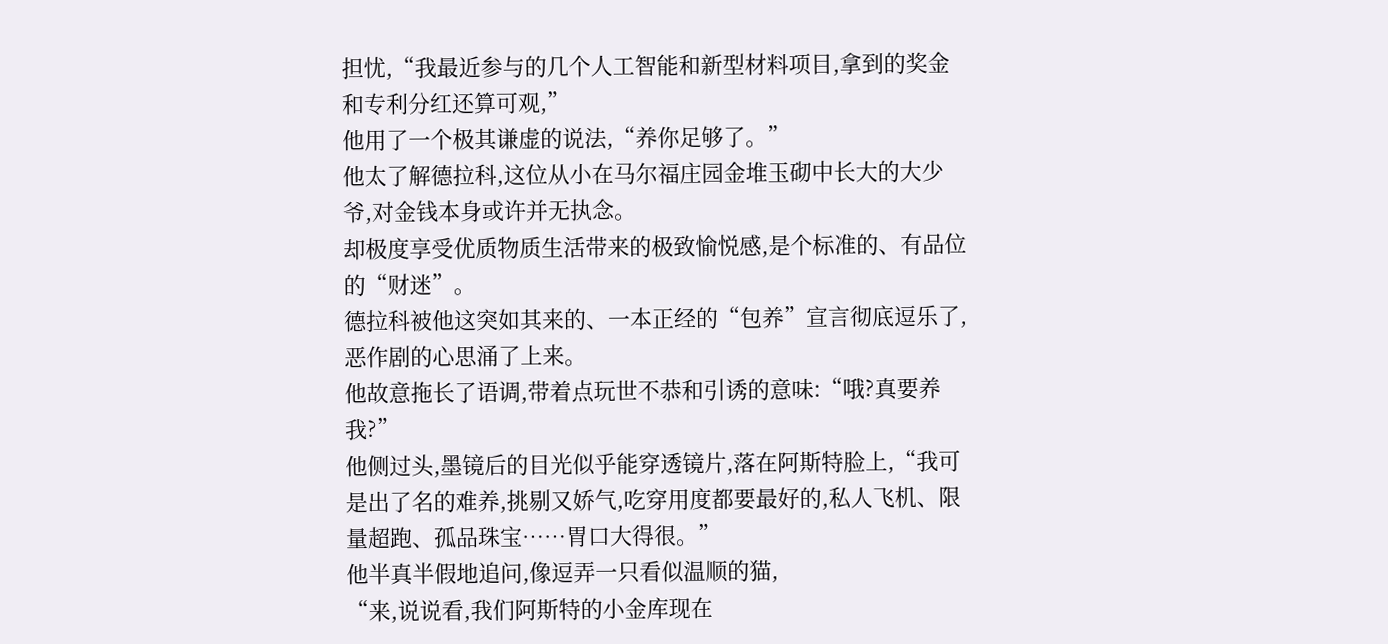担忧,“我最近参与的几个人工智能和新型材料项目,拿到的奖金和专利分红还算可观,”
他用了一个极其谦虚的说法,“养你足够了。”
他太了解德拉科,这位从小在马尔福庄园金堆玉砌中长大的大少爷,对金钱本身或许并无执念。
却极度享受优质物质生活带来的极致愉悦感,是个标准的、有品位的“财迷”。
德拉科被他这突如其来的、一本正经的“包养”宣言彻底逗乐了,恶作剧的心思涌了上来。
他故意拖长了语调,带着点玩世不恭和引诱的意味:“哦?真要养我?”
他侧过头,墨镜后的目光似乎能穿透镜片,落在阿斯特脸上,“我可是出了名的难养,挑剔又娇气,吃穿用度都要最好的,私人飞机、限量超跑、孤品珠宝……胃口大得很。”
他半真半假地追问,像逗弄一只看似温顺的猫,
“来,说说看,我们阿斯特的小金库现在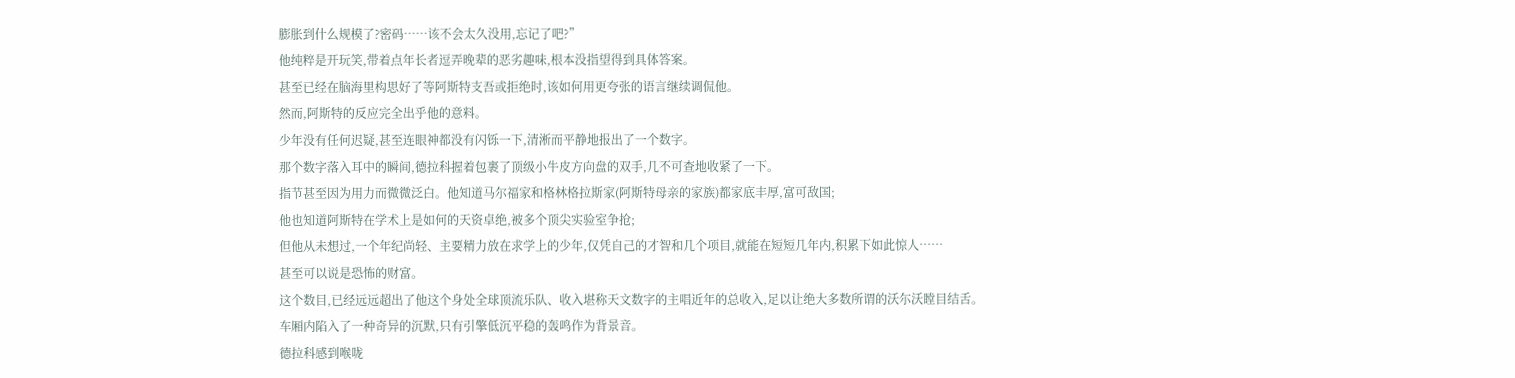膨胀到什么规模了?密码……该不会太久没用,忘记了吧?”
他纯粹是开玩笑,带着点年长者逗弄晚辈的恶劣趣味,根本没指望得到具体答案。
甚至已经在脑海里构思好了等阿斯特支吾或拒绝时,该如何用更夸张的语言继续调侃他。
然而,阿斯特的反应完全出乎他的意料。
少年没有任何迟疑,甚至连眼神都没有闪铄一下,清淅而平静地报出了一个数字。
那个数字落入耳中的瞬间,德拉科握着包裹了顶级小牛皮方向盘的双手,几不可查地收紧了一下。
指节甚至因为用力而微微泛白。他知道马尔福家和格林格拉斯家(阿斯特母亲的家族)都家底丰厚,富可敌国;
他也知道阿斯特在学术上是如何的天资卓绝,被多个顶尖实验室争抢;
但他从未想过,一个年纪尚轻、主要精力放在求学上的少年,仅凭自己的才智和几个项目,就能在短短几年内,积累下如此惊人……
甚至可以说是恐怖的财富。
这个数目,已经远远超出了他这个身处全球顶流乐队、收入堪称天文数字的主唱近年的总收入,足以让绝大多数所谓的沃尓沃瞠目结舌。
车厢内陷入了一种奇异的沉默,只有引擎低沉平稳的轰鸣作为背景音。
德拉科感到喉咙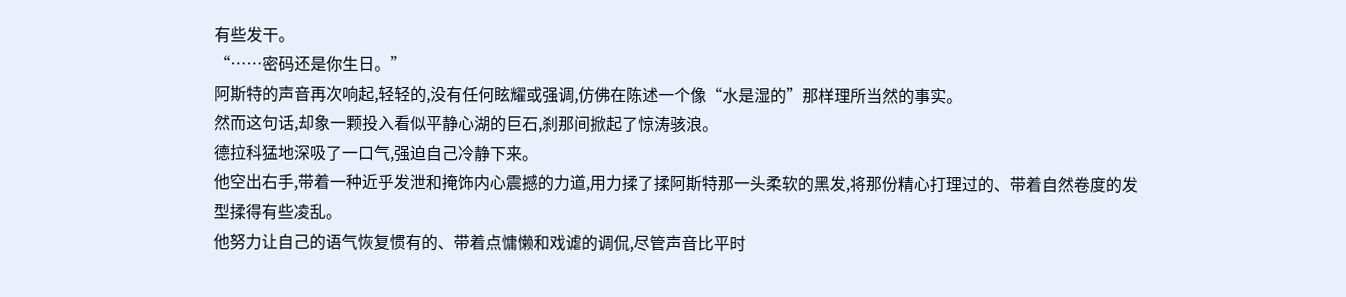有些发干。
“……密码还是你生日。”
阿斯特的声音再次响起,轻轻的,没有任何眩耀或强调,仿佛在陈述一个像“水是湿的”那样理所当然的事实。
然而这句话,却象一颗投入看似平静心湖的巨石,刹那间掀起了惊涛骇浪。
德拉科猛地深吸了一口气,强迫自己冷静下来。
他空出右手,带着一种近乎发泄和掩饰内心震撼的力道,用力揉了揉阿斯特那一头柔软的黑发,将那份精心打理过的、带着自然卷度的发型揉得有些凌乱。
他努力让自己的语气恢复惯有的、带着点慵懒和戏谑的调侃,尽管声音比平时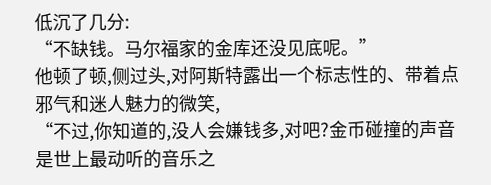低沉了几分:
“不缺钱。马尔福家的金库还没见底呢。”
他顿了顿,侧过头,对阿斯特露出一个标志性的、带着点邪气和迷人魅力的微笑,
“不过,你知道的,没人会嫌钱多,对吧?金币碰撞的声音是世上最动听的音乐之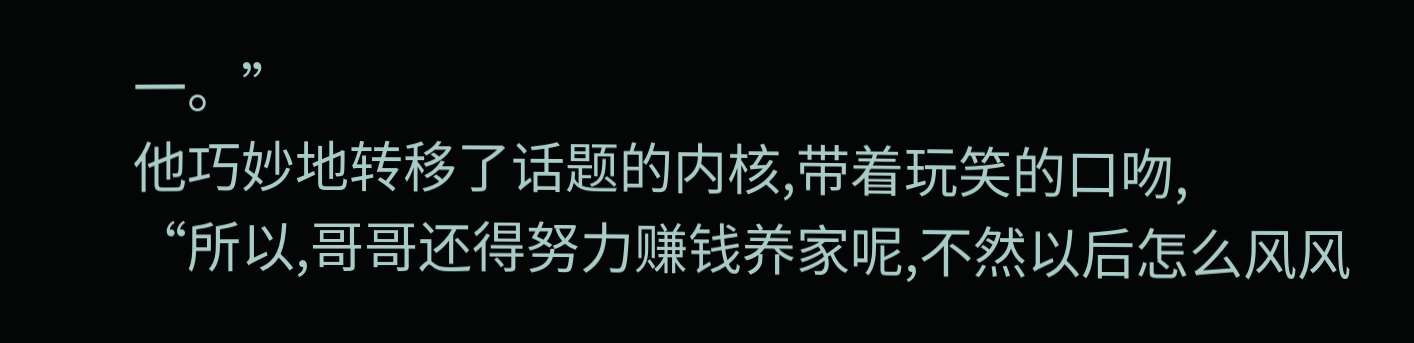一。”
他巧妙地转移了话题的内核,带着玩笑的口吻,
“所以,哥哥还得努力赚钱养家呢,不然以后怎么风风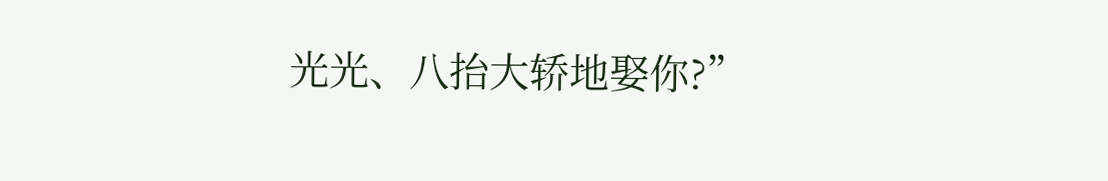光光、八抬大轿地娶你?”